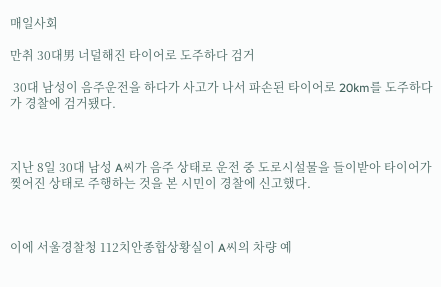매일사회

만취 30대男 너덜해진 타이어로 도주하다 검거

 30대 남성이 음주운전을 하다가 사고가 나서 파손된 타이어로 20km를 도주하다가 경찰에 검거됐다.



지난 8일 30대 남성 A씨가 음주 상태로 운전 중 도로시설물을 들이받아 타이어가 찢어진 상태로 주행하는 것을 본 시민이 경찰에 신고했다.



이에 서울경찰청 112치안종합상황실이 A씨의 차량 예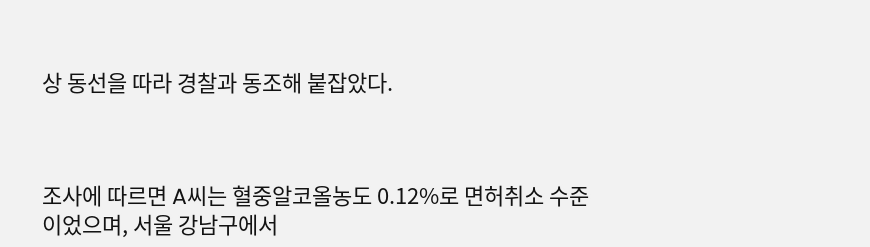상 동선을 따라 경찰과 동조해 붙잡았다.



조사에 따르면 A씨는 혈중알코올농도 0.12%로 면허취소 수준이었으며, 서울 강남구에서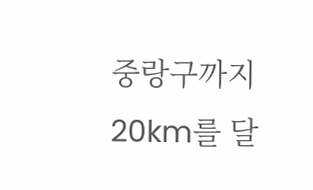중랑구까지 20km를 달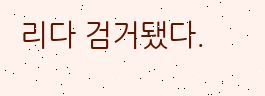리다 검거됐다.